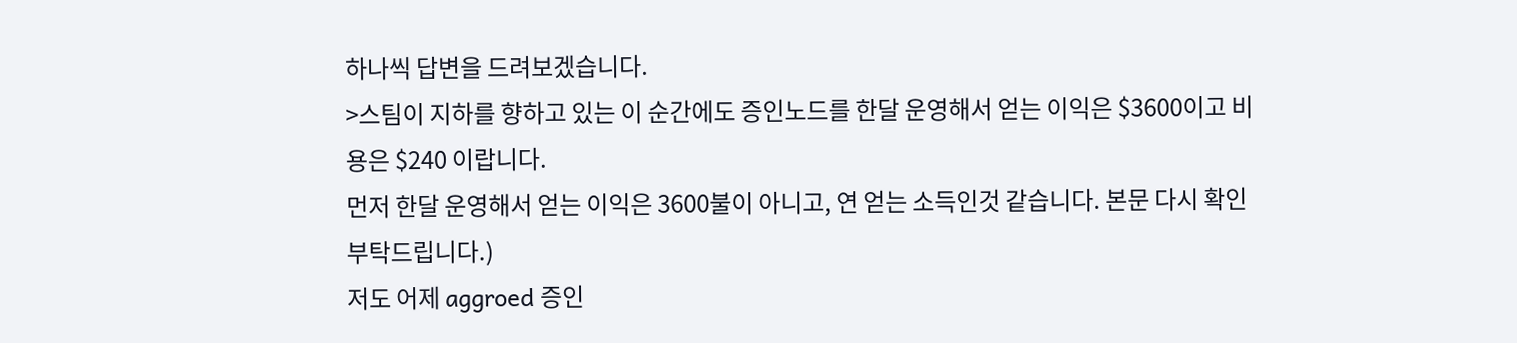하나씩 답변을 드려보겠습니다.
>스팀이 지하를 향하고 있는 이 순간에도 증인노드를 한달 운영해서 얻는 이익은 $3600이고 비용은 $240 이랍니다.
먼저 한달 운영해서 얻는 이익은 3600불이 아니고, 연 얻는 소득인것 같습니다. 본문 다시 확인 부탁드립니다.)
저도 어제 aggroed 증인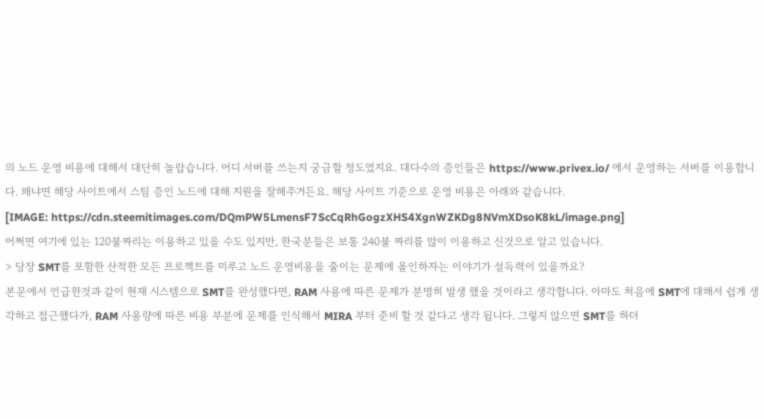의 노드 운영 비용에 대해서 대단히 놀랍습니다. 어디 서버를 쓰는지 궁금할 정도였지요. 대다수의 증인들은 https://www.privex.io/ 에서 운영하는 서버를 이용합니다. 왜냐면 해당 사이트에서 스팀 증인 노드에 대해 지원을 잘해주거든요. 해당 사이트 기준으로 운영 비용은 아래와 같습니다.
[IMAGE: https://cdn.steemitimages.com/DQmPW5LmensF7ScCqRhGogzXHS4XgnWZKDg8NVmXDsoK8kL/image.png]
어쩌면 여기에 있는 120불짜리는 이용하고 있을 수도 있지만, 한국분들은 보통 240불 짜리를 많이 이용하고 신것으로 알고 있습니다.
> 당장 SMT를 포함한 산적한 모든 프로젝트를 미루고 노드 운영비용을 줄이는 문제에 올인하자는 이야기가 설득력이 있을까요?
본문에서 언급한것과 같이 현재 시스템으로 SMT를 완성했다면, RAM 사용에 따른 문제가 분명히 발생 했을 것이라고 생각합니다. 아마도 처음에 SMT에 대해서 쉽게 생각하고 접근했다가, RAM 사용량에 따른 비용 부분에 문제를 인식해서 MIRA 부터 준비 할 것 같다고 생각 됩니다. 그렇지 않으면 SMT를 하더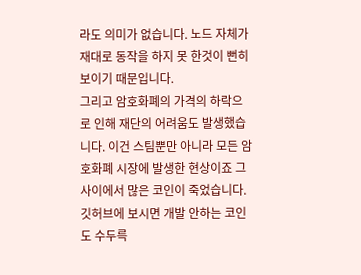라도 의미가 없습니다. 노드 자체가 재대로 동작을 하지 못 한것이 뻔히 보이기 때문입니다.
그리고 암호화폐의 가격의 하락으로 인해 재단의 어려움도 발생했습니다. 이건 스팀뿐만 아니라 모든 암호화폐 시장에 발생한 현상이죠 그 사이에서 많은 코인이 죽었습니다. 깃허브에 보시면 개발 안하는 코인도 수두륵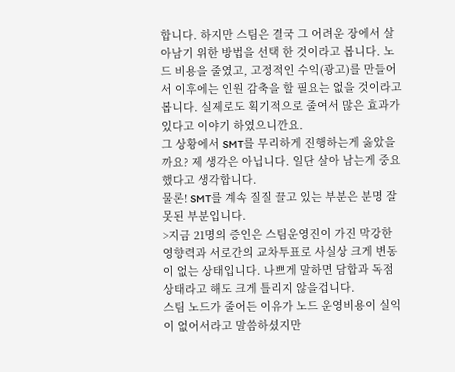합니다. 하지만 스팀은 결국 그 어려운 장에서 살아남기 위한 방법을 선택 한 것이라고 봅니다. 노드 비용을 줄였고, 고정적인 수익(광고)를 만들어서 이후에는 인원 감축을 할 필요는 없을 것이라고 봅니다. 실제로도 획기적으로 줄여서 많은 효과가 있다고 이야기 하였으니깐요.
그 상황에서 SMT를 무리하게 진행하는게 옳았을까요? 제 생각은 아닙니다. 일단 살아 남는게 중요했다고 생각합니다.
물론! SMT를 계속 질질 끌고 있는 부분은 분명 잘못된 부분입니다.
>지금 21명의 증인은 스팀운영진이 가진 막강한 영향력과 서로간의 교차투표로 사실상 크게 변동이 없는 상태입니다. 나쁘게 말하면 담합과 독점상태라고 해도 크게 틀리지 않을겁니다.
스팀 노드가 줄어든 이유가 노드 운영비용이 실익이 없어서라고 말씀하셨지만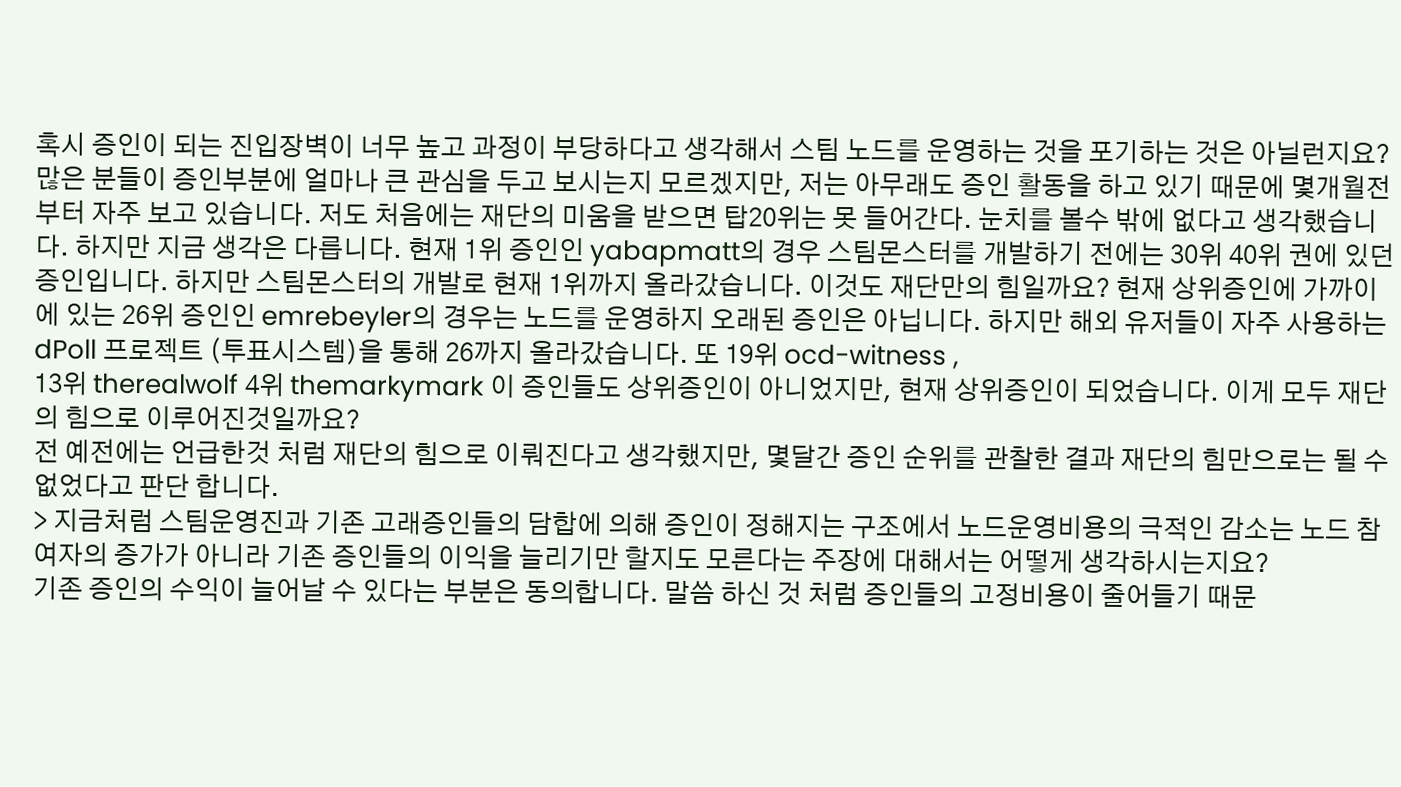혹시 증인이 되는 진입장벽이 너무 높고 과정이 부당하다고 생각해서 스팀 노드를 운영하는 것을 포기하는 것은 아닐런지요?
많은 분들이 증인부분에 얼마나 큰 관심을 두고 보시는지 모르겠지만, 저는 아무래도 증인 활동을 하고 있기 때문에 몇개월전부터 자주 보고 있습니다. 저도 처음에는 재단의 미움을 받으면 탑20위는 못 들어간다. 눈치를 볼수 밖에 없다고 생각했습니다. 하지만 지금 생각은 다릅니다. 현재 1위 증인인 yabapmatt의 경우 스팀몬스터를 개발하기 전에는 30위 40위 권에 있던 증인입니다. 하지만 스팀몬스터의 개발로 현재 1위까지 올라갔습니다. 이것도 재단만의 힘일까요? 현재 상위증인에 가까이에 있는 26위 증인인 emrebeyler의 경우는 노드를 운영하지 오래된 증인은 아닙니다. 하지만 해외 유저들이 자주 사용하는 dPoll 프로젝트 (투표시스템)을 통해 26까지 올라갔습니다. 또 19위 ocd-witness ,
13위 therealwolf 4위 themarkymark 이 증인들도 상위증인이 아니었지만, 현재 상위증인이 되었습니다. 이게 모두 재단의 힘으로 이루어진것일까요?
전 예전에는 언급한것 처럼 재단의 힘으로 이뤄진다고 생각했지만, 몇달간 증인 순위를 관찰한 결과 재단의 힘만으로는 될 수 없었다고 판단 합니다.
> 지금처럼 스팀운영진과 기존 고래증인들의 담합에 의해 증인이 정해지는 구조에서 노드운영비용의 극적인 감소는 노드 참여자의 증가가 아니라 기존 증인들의 이익을 늘리기만 할지도 모른다는 주장에 대해서는 어떻게 생각하시는지요?
기존 증인의 수익이 늘어날 수 있다는 부분은 동의합니다. 말씀 하신 것 처럼 증인들의 고정비용이 줄어들기 때문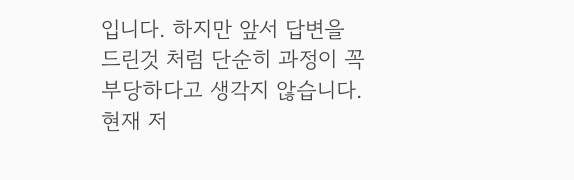입니다. 하지만 앞서 답변을 드린것 처럼 단순히 과정이 꼭 부당하다고 생각지 않습니다.
현재 저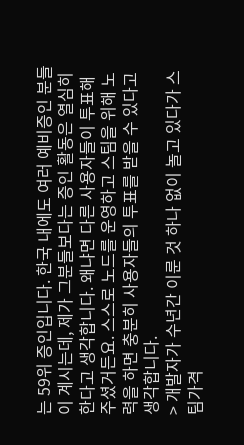는 59위 증인입니다. 한국 내에도 여러 예비증인 분들이 계시는데, 제가 그분들보다는 증인 활동은 열심히 한다고 생각합니다. 왜냐면 다른 사용자들이 투표해 주셨거든요. 스스로 노드를 운영하고 스팀을 위해 노력을 하면 충분히 사용자들의 투표를 받을 수 있다고 생각합니다.
> 개발자가 수년간 이룬 것 하나 없이 놀고 있다가 스팀가격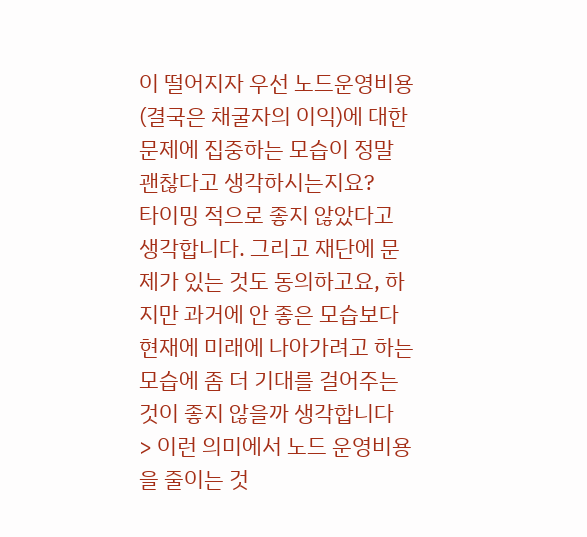이 떨어지자 우선 노드운영비용(결국은 채굴자의 이익)에 대한 문제에 집중하는 모습이 정말 괜찮다고 생각하시는지요?
타이밍 적으로 좋지 않았다고 생각합니다. 그리고 재단에 문제가 있는 것도 동의하고요, 하지만 과거에 안 좋은 모습보다 현재에 미래에 나아가려고 하는 모습에 좀 더 기대를 걸어주는 것이 좋지 않을까 생각합니다
> 이런 의미에서 노드 운영비용을 줄이는 것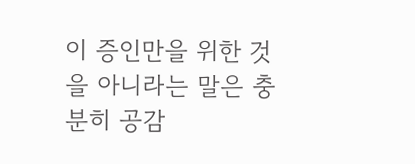이 증인만을 위한 것을 아니라는 말은 충분히 공감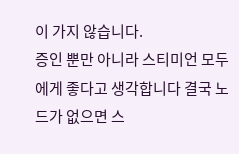이 가지 않습니다.
증인 뿐만 아니라 스티미언 모두에게 좋다고 생각합니다 결국 노드가 없으면 스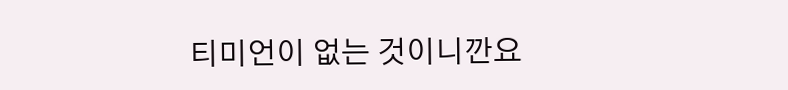티미언이 없는 것이니깐요